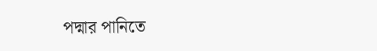পদ্মার পানিতে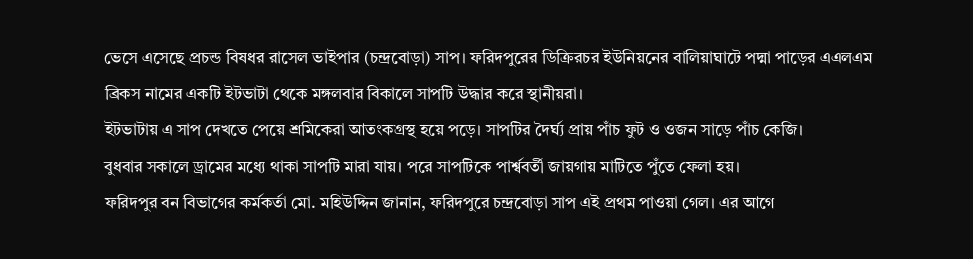ভেসে এসেছে প্রচন্ড বিষধর রাসেল ভাইপার (চন্দ্রবোড়া) সাপ। ফরিদপুরের ডিক্রিরচর ইউনিয়নের বালিয়াঘাটে পদ্মা পাড়ের এএলএম ব্রিকস নামের একটি ইটভাটা থেকে মঙ্গলবার বিকালে সাপটি উদ্ধার করে স্থানীয়রা।
ইটভাটায় এ সাপ দেখতে পেয়ে শ্রমিকেরা আতংকগ্রস্থ হয়ে পড়ে। সাপটির দৈর্ঘ্য প্রায় পাঁচ ফুট ও ওজন সাড়ে পাঁচ কেজি।
বুধবার সকালে ড্রামের মধ্যে থাকা সাপটি মারা যায়। পরে সাপটিকে পার্শ্ববর্তী জায়গায় মাটিতে পুঁতে ফেলা হয়।
ফরিদপুর বন বিভাগের কর্মকর্তা মো. মহিউদ্দিন জানান, ফরিদপুরে চন্দ্রবোড়া সাপ এই প্রথম পাওয়া গেল। এর আগে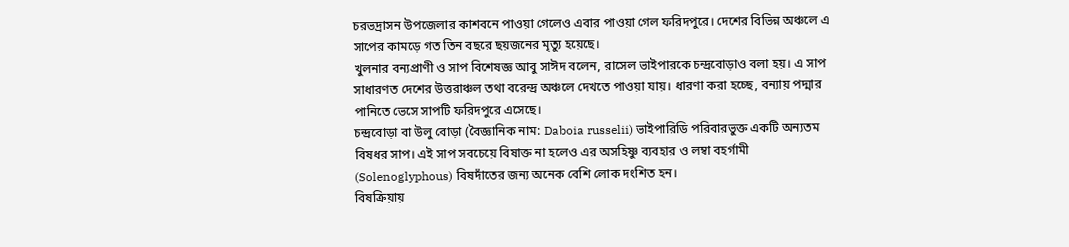চরভদ্রাসন উপজেলার কাশবনে পাওয়া গেলেও এবার পাওয়া গেল ফরিদপুরে। দেশের বিভিন্ন অঞ্চলে এ সাপের কামড়ে গত তিন বছরে ছয়জনের মৃত্যু হয়েছে।
খুলনার বন্যপ্রাণী ও সাপ বিশেষজ্ঞ আবু সাঈদ বলেন, রাসেল ভাইপারকে চন্দ্রবোড়াও বলা হয়। এ সাপ সাধারণত দেশের উত্তরাঞ্চল তথা বরেন্দ্র অঞ্চলে দেখতে পাওয়া যায়। ধারণা করা হচ্ছে, বন্যায় পদ্মার পানিতে ভেসে সাপটি ফরিদপুরে এসেছে।
চন্দ্রবোড়া বা উলু বোড়া (বৈজ্ঞানিক নাম: Daboia russelii) ভাইপারিডি পরিবারভুক্ত একটি অন্যতম বিষধর সাপ। এই সাপ সবচেয়ে বিষাক্ত না হলেও এর অসহিষ্ণু ব্যবহার ও লম্বা বহর্গামী (Solenoglyphous) বিষদাঁতের জন্য অনেক বেশি লোক দংশিত হন।
বিষক্রিয়ায়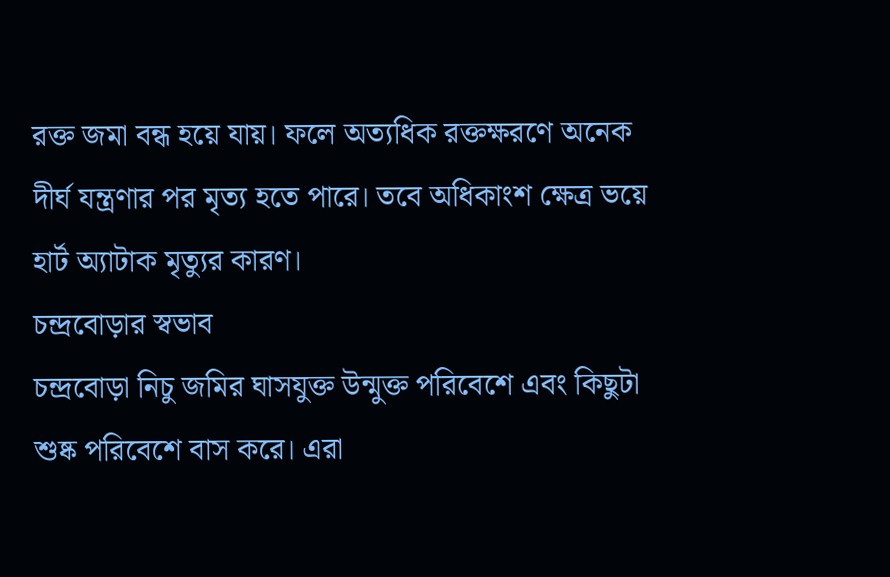রক্ত জমা বন্ধ হয়ে যায়। ফলে অত্যধিক রক্তক্ষরণে অনেক দীর্ঘ যন্ত্রণার পর মৃত্য হতে পারে। তবে অধিকাংশ ক্ষেত্র ভয়ে হার্ট অ্যাটাক মৃত্যুর কারণ।
চন্দ্রবোড়ার স্বভাব
চন্দ্রবোড়া নিচু জমির ঘাসযুক্ত উন্মুক্ত পরিবেশে এবং কিছুটা শুষ্ক পরিবেশে বাস করে। এরা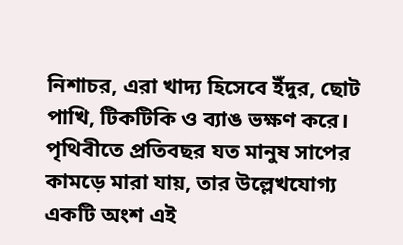নিশাচর, এরা খাদ্য হিসেবে ইঁদুর, ছোট পাখি, টিকটিকি ও ব্যাঙ ভক্ষণ করে। পৃথিবীতে প্রতিবছর যত মানুষ সাপের কামড়ে মারা যায়, তার উল্লেখযোগ্য একটি অংশ এই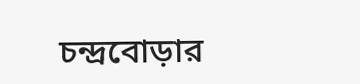চন্দ্রবোড়ার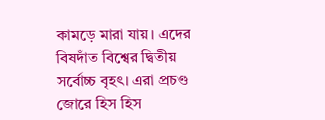কামড়ে মারা যায়। এদের বিষদাঁত বিশ্বের দ্বিতীয় সর্বোচ্চ বৃহৎ। এরা প্রচণ্ড জোরে হিস হিস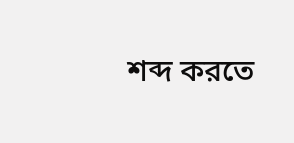শব্দ করতে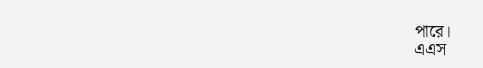পারে।
এএস